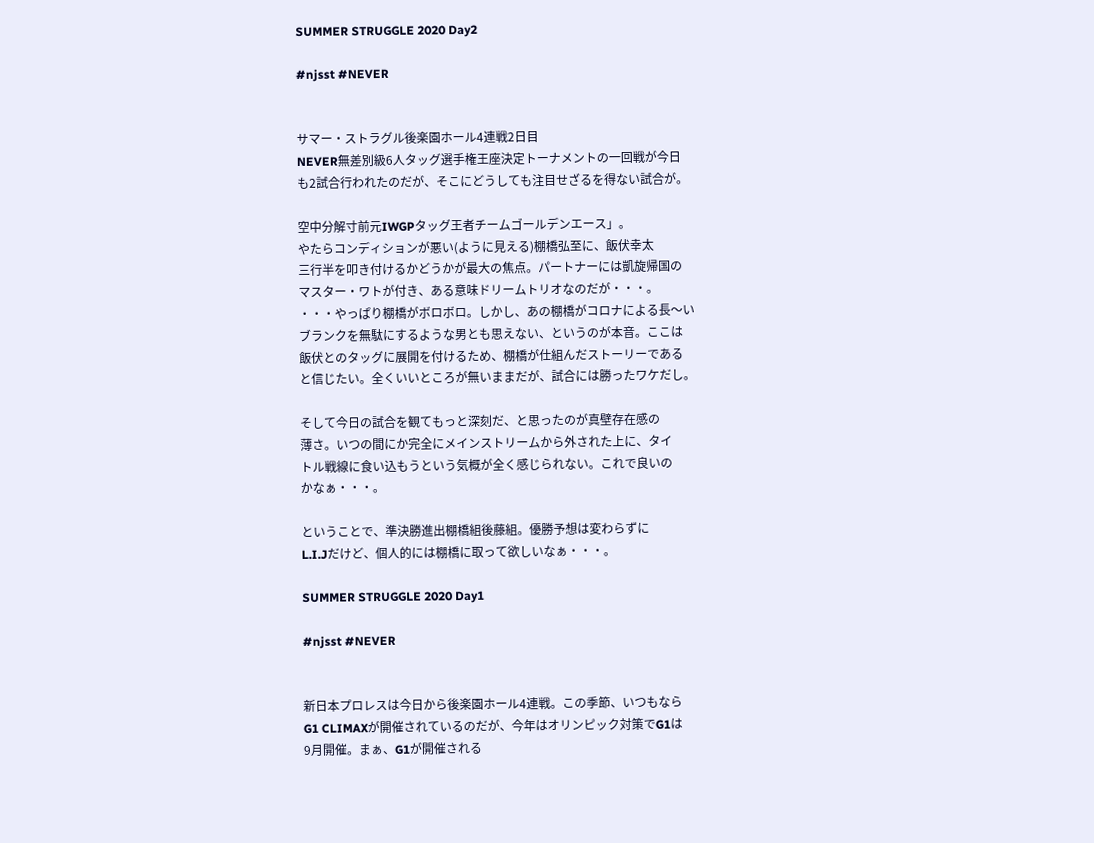SUMMER STRUGGLE 2020 Day2

#njsst #NEVER


サマー・ストラグル後楽園ホール4連戦2日目
NEVER無差別級6人タッグ選手権王座決定トーナメントの一回戦が今日
も2試合行われたのだが、そこにどうしても注目せざるを得ない試合が。

空中分解寸前元IWGPタッグ王者チームゴールデンエース」。
やたらコンディションが悪い(ように見える)棚橋弘至に、飯伏幸太
三行半を叩き付けるかどうかが最大の焦点。パートナーには凱旋帰国の
マスター・ワトが付き、ある意味ドリームトリオなのだが・・・。
・・・やっぱり棚橋がボロボロ。しかし、あの棚橋がコロナによる長〜い
ブランクを無駄にするような男とも思えない、というのが本音。ここは
飯伏とのタッグに展開を付けるため、棚橋が仕組んだストーリーである
と信じたい。全くいいところが無いままだが、試合には勝ったワケだし。

そして今日の試合を観てもっと深刻だ、と思ったのが真壁存在感の
薄さ。いつの間にか完全にメインストリームから外された上に、タイ
トル戦線に食い込もうという気概が全く感じられない。これで良いの
かなぁ・・・。

ということで、準決勝進出棚橋組後藤組。優勝予想は変わらずに
L.I.Jだけど、個人的には棚橋に取って欲しいなぁ・・・。

SUMMER STRUGGLE 2020 Day1

#njsst #NEVER


新日本プロレスは今日から後楽園ホール4連戦。この季節、いつもなら
G1 CLIMAXが開催されているのだが、今年はオリンピック対策でG1は
9月開催。まぁ、G1が開催される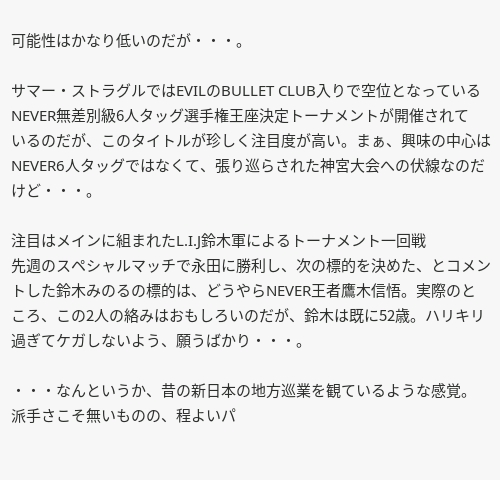可能性はかなり低いのだが・・・。

サマー・ストラグルではEVILのBULLET CLUB入りで空位となっている
NEVER無差別級6人タッグ選手権王座決定トーナメントが開催されて
いるのだが、このタイトルが珍しく注目度が高い。まぁ、興味の中心は
NEVER6人タッグではなくて、張り巡らされた神宮大会への伏線なのだ
けど・・・。

注目はメインに組まれたL.I.J鈴木軍によるトーナメント一回戦
先週のスペシャルマッチで永田に勝利し、次の標的を決めた、とコメン
トした鈴木みのるの標的は、どうやらNEVER王者鷹木信悟。実際のと
ころ、この2人の絡みはおもしろいのだが、鈴木は既に52歳。ハリキリ
過ぎてケガしないよう、願うばかり・・・。

・・・なんというか、昔の新日本の地方巡業を観ているような感覚。
派手さこそ無いものの、程よいパ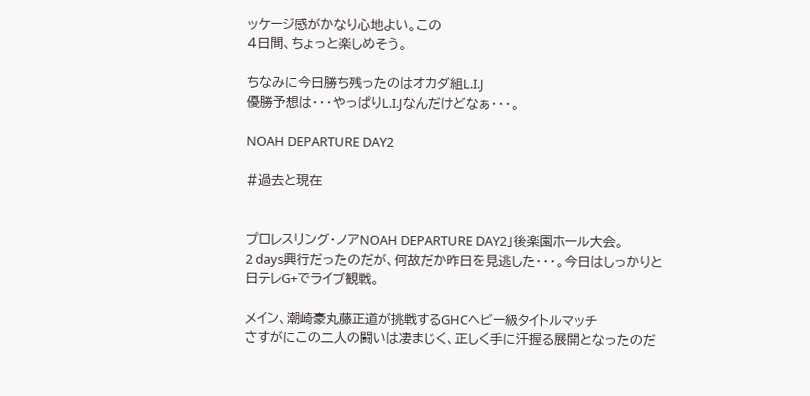ッケージ感がかなり心地よい。この
4日間、ちょっと楽しめそう。

ちなみに今日勝ち残ったのはオカダ組L.I.J
優勝予想は・・・やっぱりL.I.Jなんだけどなぁ・・・。

NOAH DEPARTURE DAY2

#過去と現在


プロレスリング・ノアNOAH DEPARTURE DAY2」後楽園ホール大会。
2 days興行だったのだが、何故だか昨日を見逃した・・・。今日はしっかりと
日テレG+でライブ観戦。

メイン、潮崎豪丸藤正道が挑戦するGHCヘビー級タイトルマッチ
さすがにこの二人の闘いは凄まじく、正しく手に汗握る展開となったのだ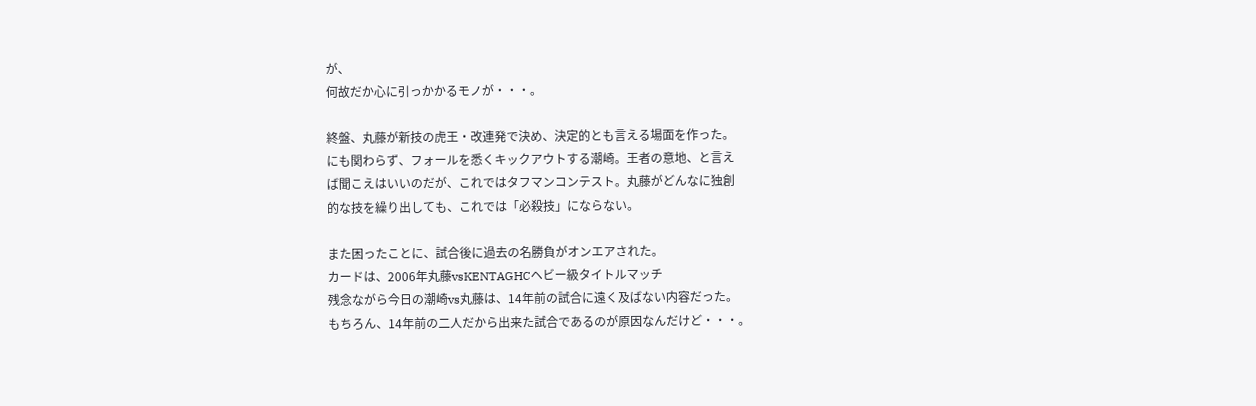が、
何故だか心に引っかかるモノが・・・。

終盤、丸藤が新技の虎王・改連発で決め、決定的とも言える場面を作った。
にも関わらず、フォールを悉くキックアウトする潮崎。王者の意地、と言え
ば聞こえはいいのだが、これではタフマンコンテスト。丸藤がどんなに独創
的な技を繰り出しても、これでは「必殺技」にならない。

また困ったことに、試合後に過去の名勝負がオンエアされた。
カードは、2006年丸藤vsKENTAGHCヘビー級タイトルマッチ
残念ながら今日の潮崎vs丸藤は、14年前の試合に遠く及ばない内容だった。
もちろん、14年前の二人だから出来た試合であるのが原因なんだけど・・・。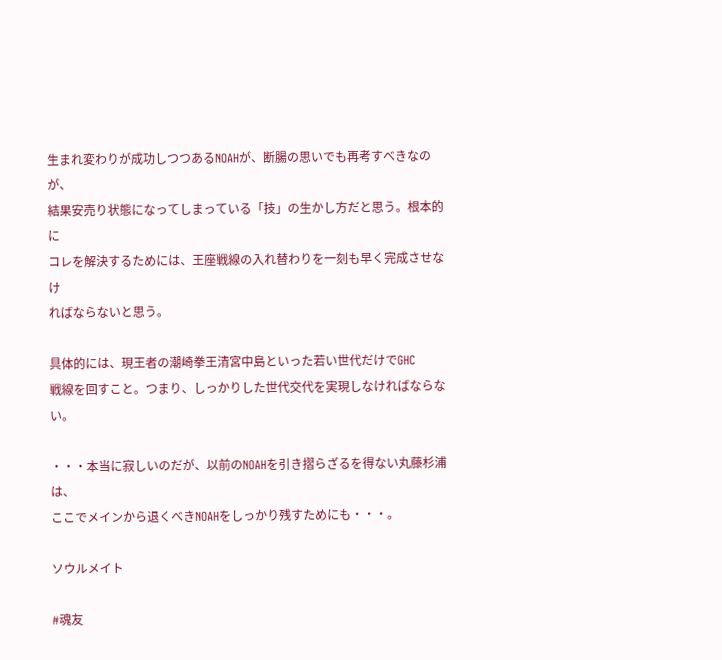生まれ変わりが成功しつつあるNOAHが、断腸の思いでも再考すべきなのが、
結果安売り状態になってしまっている「技」の生かし方だと思う。根本的に
コレを解決するためには、王座戦線の入れ替わりを一刻も早く完成させなけ
ればならないと思う。

具体的には、現王者の潮崎拳王清宮中島といった若い世代だけでGHC
戦線を回すこと。つまり、しっかりした世代交代を実現しなければならない。

・・・本当に寂しいのだが、以前のNOAHを引き摺らざるを得ない丸藤杉浦は、
ここでメインから退くべきNOAHをしっかり残すためにも・・・。

ソウルメイト

#魂友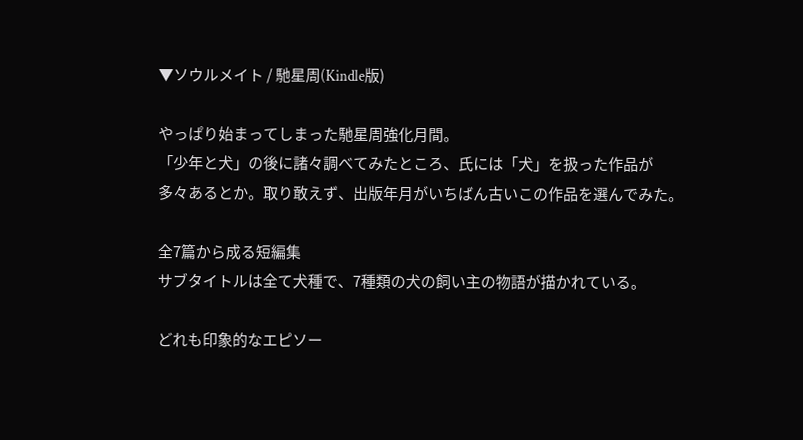▼ソウルメイト / 馳星周(Kindle版)

やっぱり始まってしまった馳星周強化月間。
「少年と犬」の後に諸々調べてみたところ、氏には「犬」を扱った作品が
多々あるとか。取り敢えず、出版年月がいちばん古いこの作品を選んでみた。

全7篇から成る短編集
サブタイトルは全て犬種で、7種類の犬の飼い主の物語が描かれている。

どれも印象的なエピソー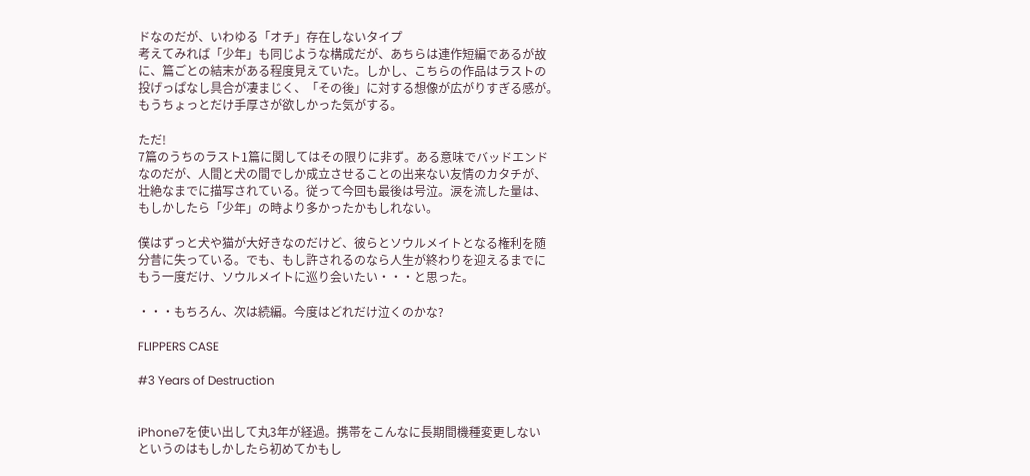ドなのだが、いわゆる「オチ」存在しないタイプ
考えてみれば「少年」も同じような構成だが、あちらは連作短編であるが故
に、篇ごとの結末がある程度見えていた。しかし、こちらの作品はラストの
投げっぱなし具合が凄まじく、「その後」に対する想像が広がりすぎる感が。
もうちょっとだけ手厚さが欲しかった気がする。

ただ!
7篇のうちのラスト1篇に関してはその限りに非ず。ある意味でバッドエンド
なのだが、人間と犬の間でしか成立させることの出来ない友情のカタチが、
壮絶なまでに描写されている。従って今回も最後は号泣。涙を流した量は、
もしかしたら「少年」の時より多かったかもしれない。

僕はずっと犬や猫が大好きなのだけど、彼らとソウルメイトとなる権利を随
分昔に失っている。でも、もし許されるのなら人生が終わりを迎えるまでに
もう一度だけ、ソウルメイトに巡り会いたい・・・と思った。

・・・もちろん、次は続編。今度はどれだけ泣くのかな?

FLIPPERS CASE

#3 Years of Destruction


iPhone7を使い出して丸3年が経過。携帯をこんなに長期間機種変更しない
というのはもしかしたら初めてかもし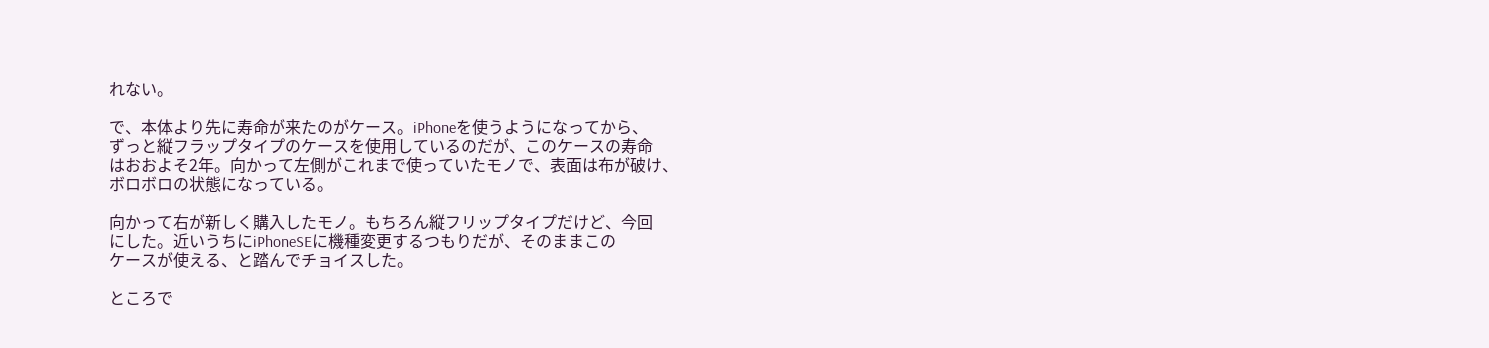れない。

で、本体より先に寿命が来たのがケース。iPhoneを使うようになってから、
ずっと縦フラップタイプのケースを使用しているのだが、このケースの寿命
はおおよそ2年。向かって左側がこれまで使っていたモノで、表面は布が破け、
ボロボロの状態になっている。

向かって右が新しく購入したモノ。もちろん縦フリップタイプだけど、今回
にした。近いうちにiPhoneSEに機種変更するつもりだが、そのままこの
ケースが使える、と踏んでチョイスした。

ところで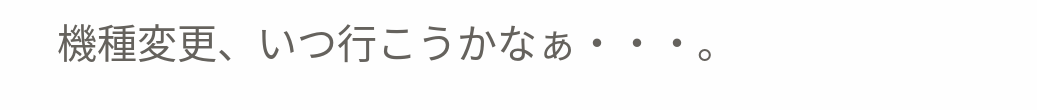機種変更、いつ行こうかなぁ・・・。